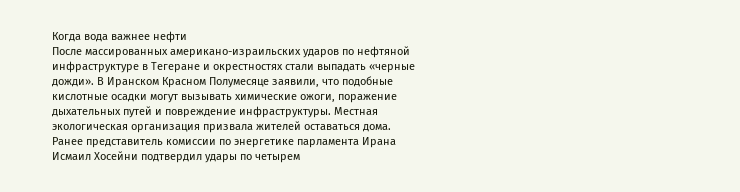Когда вода важнее нефти
После массированных американо-израильских ударов по нефтяной инфраструктуре в Тегеране и окрестностях стали выпадать «черные дожди». В Иранском Красном Полумесяце заявили, что подобные кислотные осадки могут вызывать химические ожоги, поражение дыхательных путей и повреждение инфраструктуры. Местная экологическая организация призвала жителей оставаться дома.
Ранее представитель комиссии по энергетике парламента Ирана Исмаил Хосейни подтвердил удары по четырем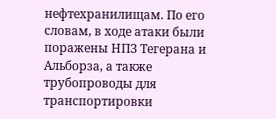нефтехранилищам. По его словам, в ходе атаки были поражены НПЗ Тегерана и Альборза, а также трубопроводы для транспортировки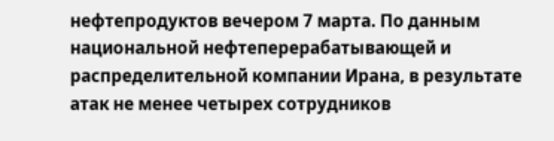нефтепродуктов вечером 7 марта. По данным национальной нефтеперерабатывающей и распределительной компании Ирана, в результате атак не менее четырех сотрудников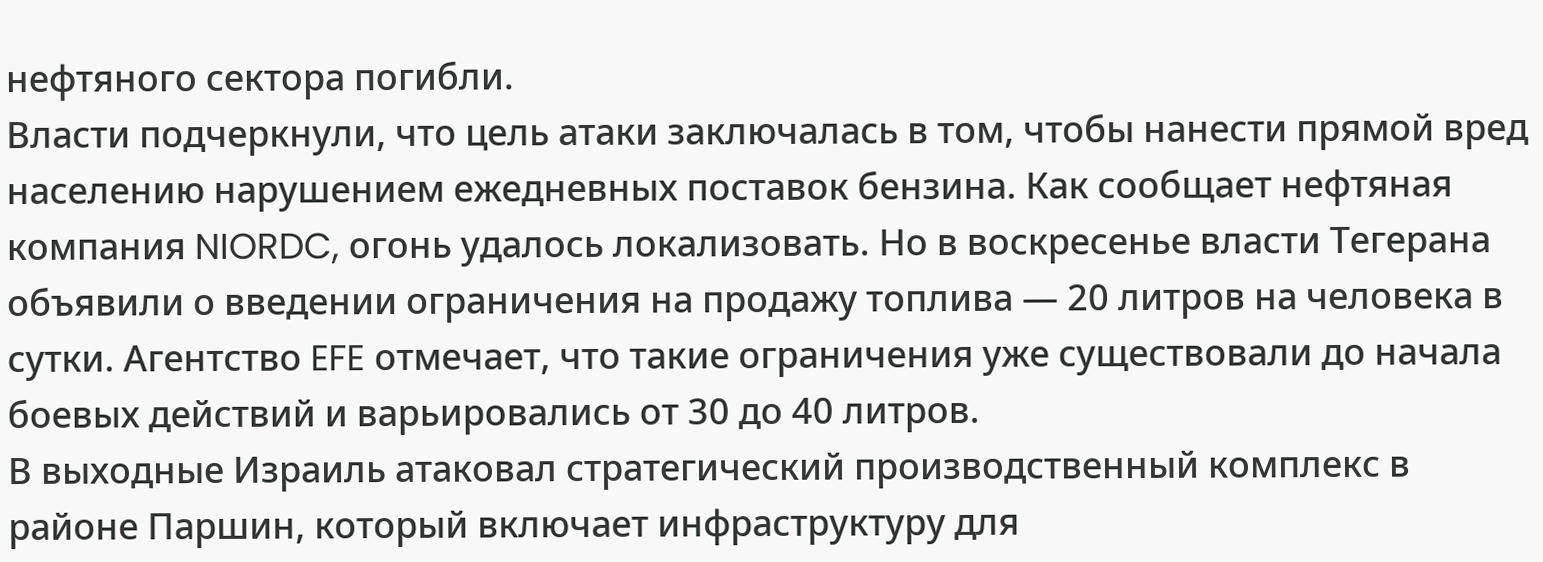нефтяного сектора погибли.
Власти подчеркнули, что цель атаки заключалась в том, чтобы нанести прямой вред населению нарушением ежедневных поставок бензина. Как сообщает нефтяная компания NIORDC, огонь удалось локализовать. Но в воскресенье власти Тегерана объявили о введении ограничения на продажу топлива — 20 литров на человека в сутки. Агентство EFE отмечает, что такие ограничения уже существовали до начала боевых действий и варьировались от 30 до 40 литров.
В выходные Израиль атаковал стратегический производственный комплекс в районе Паршин, который включает инфраструктуру для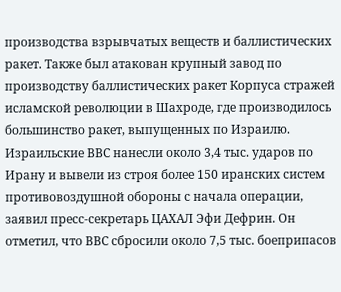производства взрывчатых веществ и баллистических ракет. Также был атакован крупный завод по производству баллистических ракет Корпуса стражей исламской революции в Шахроде, где производилось большинство ракет, выпущенных по Израилю.
Израильские ВВС нанесли около 3,4 тыс. ударов по Ирану и вывели из строя более 150 иранских систем противовоздушной обороны с начала операции, заявил пресс-секретарь ЦАХАЛ Эфи Дефрин. Он отметил, что ВВС сбросили около 7,5 тыс. боеприпасов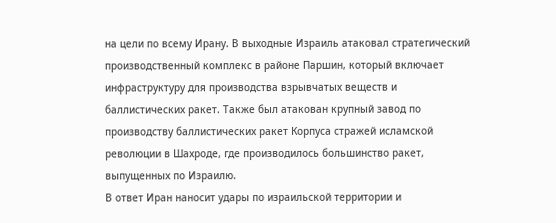на цели по всему Ирану. В выходные Израиль атаковал стратегический производственный комплекс в районе Паршин, который включает инфраструктуру для производства взрывчатых веществ и баллистических ракет. Также был атакован крупный завод по производству баллистических ракет Корпуса стражей исламской революции в Шахроде, где производилось большинство ракет, выпущенных по Израилю.
В ответ Иран наносит удары по израильской территории и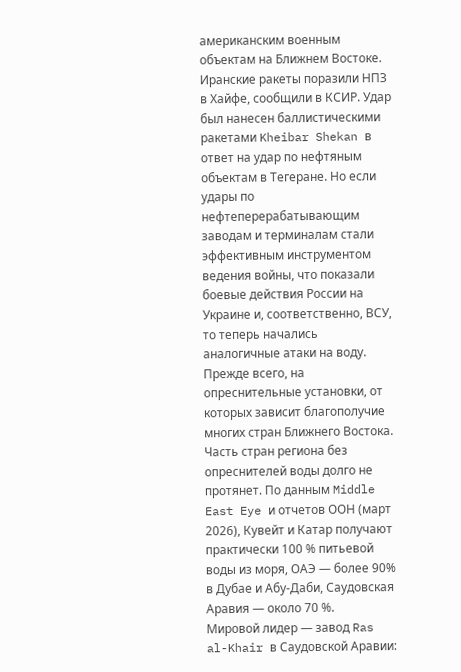американским военным объектам на Ближнем Востоке. Иранские ракеты поразили НПЗ в Хайфе, сообщили в КСИР. Удар был нанесен баллистическими ракетами Kheibar Shekan в ответ на удар по нефтяным объектам в Тегеране. Но если удары по нефтеперерабатывающим заводам и терминалам стали эффективным инструментом ведения войны, что показали боевые действия России на Украине и, соответственно, ВСУ, то теперь начались аналогичные атаки на воду. Прежде всего, на опреснительные установки, от которых зависит благополучие многих стран Ближнего Востока.
Часть стран региона без опреснителей воды долго не протянет. По данным Middle East Eye и отчетов ООН (март 2026), Кувейт и Катар получают практически 100 % питьевой воды из моря, ОАЭ — более 90% в Дубае и Абу-Даби, Саудовская Аравия — около 70 %.
Мировой лидер — завод Ras al-Khair в Саудовской Аравии: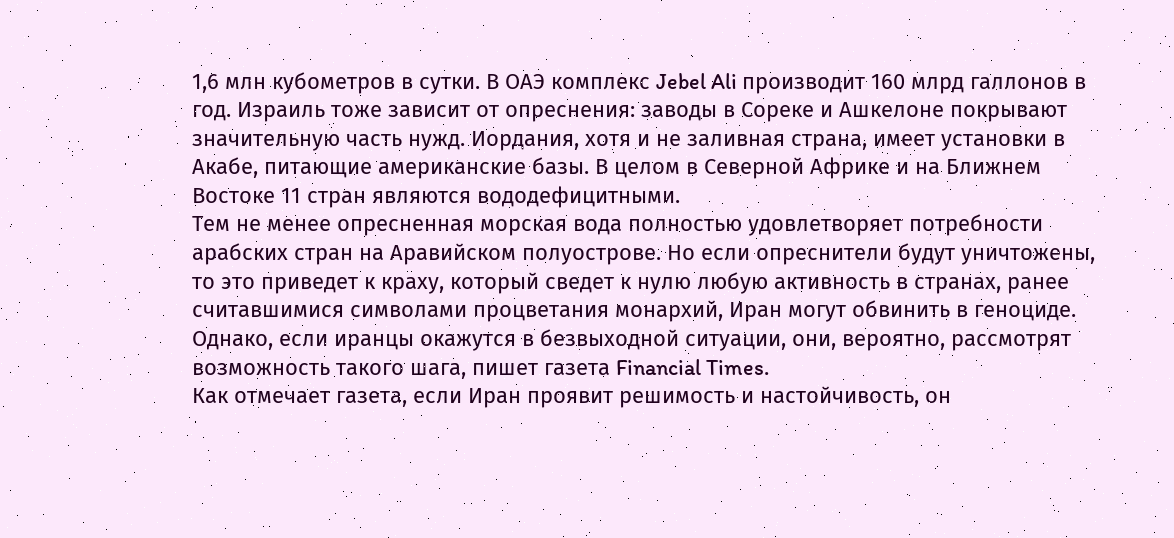1,6 млн кубометров в сутки. В ОАЭ комплекс Jebel Ali производит 160 млрд галлонов в год. Израиль тоже зависит от опреснения: заводы в Сореке и Ашкелоне покрывают значительную часть нужд. Иордания, хотя и не заливная страна, имеет установки в Акабе, питающие американские базы. В целом в Северной Африке и на Ближнем Востоке 11 стран являются вододефицитными.
Тем не менее опресненная морская вода полностью удовлетворяет потребности арабских стран на Аравийском полуострове. Но если опреснители будут уничтожены, то это приведет к краху, который сведет к нулю любую активность в странах, ранее считавшимися символами процветания монархий, Иран могут обвинить в геноциде. Однако, если иранцы окажутся в безвыходной ситуации, они, вероятно, рассмотрят возможность такого шага, пишет газета Financial Times.
Как отмечает газета, если Иран проявит решимость и настойчивость, он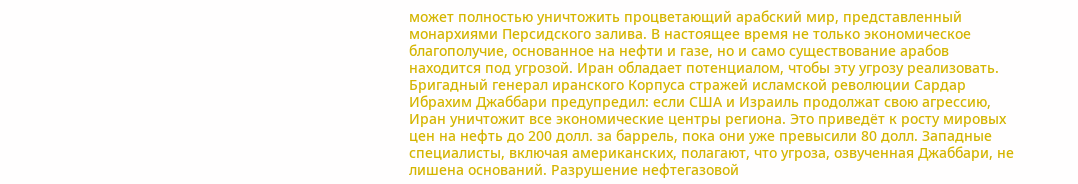может полностью уничтожить процветающий арабский мир, представленный монархиями Персидского залива. В настоящее время не только экономическое благополучие, основанное на нефти и газе, но и само существование арабов находится под угрозой. Иран обладает потенциалом, чтобы эту угрозу реализовать.
Бригадный генерал иранского Корпуса стражей исламской революции Сардар Ибрахим Джаббари предупредил: если США и Израиль продолжат свою агрессию, Иран уничтожит все экономические центры региона. Это приведёт к росту мировых цен на нефть до 200 долл. за баррель, пока они уже превысили 80 долл. Западные специалисты, включая американских, полагают, что угроза, озвученная Джаббари, не лишена оснований. Разрушение нефтегазовой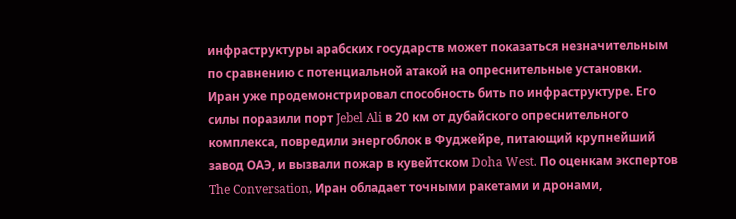инфраструктуры арабских государств может показаться незначительным по сравнению с потенциальной атакой на опреснительные установки.
Иран уже продемонстрировал способность бить по инфраструктуре. Его силы поразили порт Jebel Ali в 20 км от дубайского опреснительного комплекса, повредили энергоблок в Фуджейре, питающий крупнейший завод ОАЭ, и вызвали пожар в кувейтском Doha West. По оценкам экспертов The Conversation, Иран обладает точными ракетами и дронами,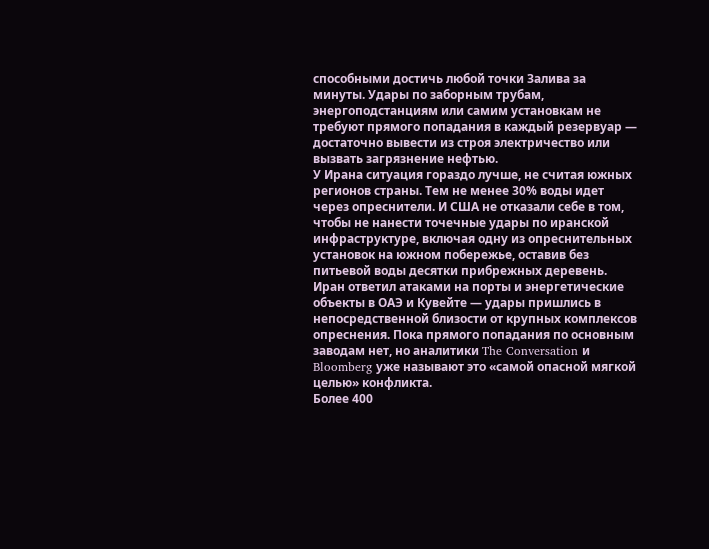способными достичь любой точки Залива за минуты. Удары по заборным трубам, энергоподстанциям или самим установкам не требуют прямого попадания в каждый резервуар — достаточно вывести из строя электричество или вызвать загрязнение нефтью.
У Ирана ситуация гораздо лучше, не считая южных регионов страны. Тем не менее 30% воды идет через опреснители. И США не отказали себе в том, чтобы не нанести точечные удары по иранской инфраструктуре, включая одну из опреснительных установок на южном побережье, оставив без питьевой воды десятки прибрежных деревень.
Иран ответил атаками на порты и энергетические объекты в ОАЭ и Кувейте — удары пришлись в непосредственной близости от крупных комплексов опреснения. Пока прямого попадания по основным заводам нет, но аналитики The Conversation и Bloomberg уже называют это «самой опасной мягкой целью» конфликта.
Более 400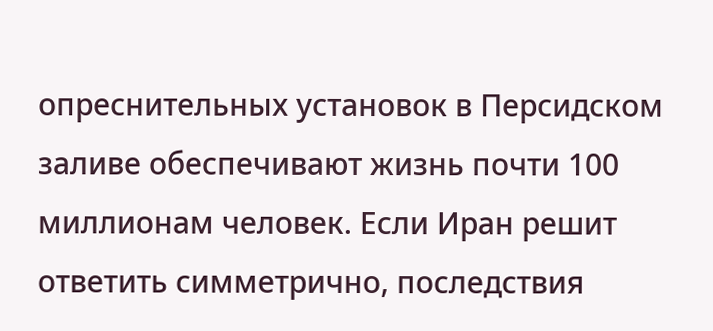опреснительных установок в Персидском заливе обеспечивают жизнь почти 100 миллионам человек. Если Иран решит ответить симметрично, последствия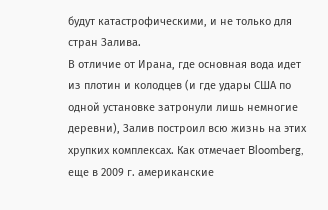будут катастрофическими, и не только для стран Залива.
В отличие от Ирана, где основная вода идет из плотин и колодцев (и где удары США по одной установке затронули лишь немногие деревни), Залив построил всю жизнь на этих хрупких комплексах. Как отмечает Bloomberg, еще в 2009 г. американские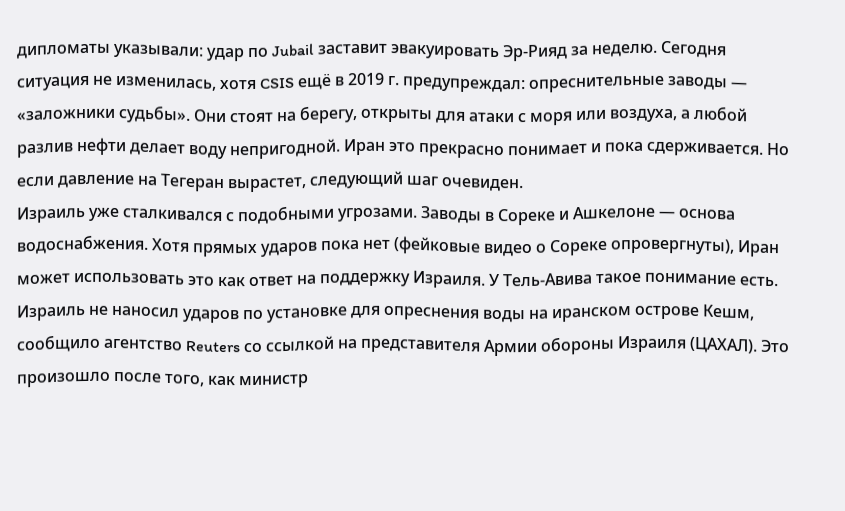дипломаты указывали: удар по Jubail заставит эвакуировать Эр-Рияд за неделю. Сегодня ситуация не изменилась, хотя CSIS ещё в 2019 г. предупреждал: опреснительные заводы — «заложники судьбы». Они стоят на берегу, открыты для атаки с моря или воздуха, а любой разлив нефти делает воду непригодной. Иран это прекрасно понимает и пока сдерживается. Но если давление на Тегеран вырастет, следующий шаг очевиден.
Израиль уже сталкивался с подобными угрозами. Заводы в Сореке и Ашкелоне — основа водоснабжения. Хотя прямых ударов пока нет (фейковые видео о Сореке опровергнуты), Иран может использовать это как ответ на поддержку Израиля. У Тель-Авива такое понимание есть. Израиль не наносил ударов по установке для опреснения воды на иранском острове Кешм, сообщило агентство Reuters со ссылкой на представителя Армии обороны Израиля (ЦАХАЛ). Это произошло после того, как министр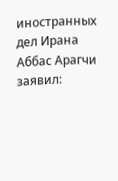иностранных дел Ирана Аббас Арагчи заявил: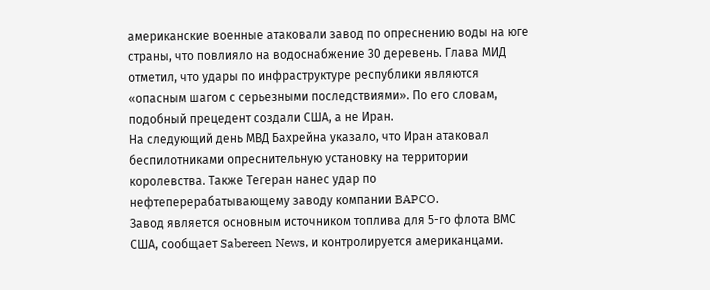американские военные атаковали завод по опреснению воды на юге страны, что повлияло на водоснабжение 30 деревень. Глава МИД отметил, что удары по инфраструктуре республики являются «опасным шагом с серьезными последствиями». По его словам, подобный прецедент создали США, а не Иран.
На следующий день МВД Бахрейна указало, что Иран атаковал беспилотниками опреснительную установку на территории королевства. Также Тегеран нанес удар по нефтеперерабатывающему заводу компании BAPCO.
Завод является основным источником топлива для 5-го флота ВМС США, сообщает Sabereen News, и контролируется американцами.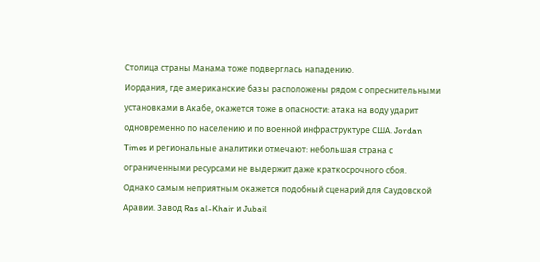Столица страны Манама тоже подверглась нападению.
Иордания, где американские базы расположены рядом с опреснительными установками в Акабе, окажется тоже в опасности: атака на воду ударит одновременно по населению и по военной инфраструктуре США. Jordan Times и региональные аналитики отмечают: небольшая страна с ограниченными ресурсами не выдержит даже краткосрочного сбоя.
Однако самым неприятным окажется подобный сценарий для Саудовской Аравии. Завод Ras al-Khair и Jubail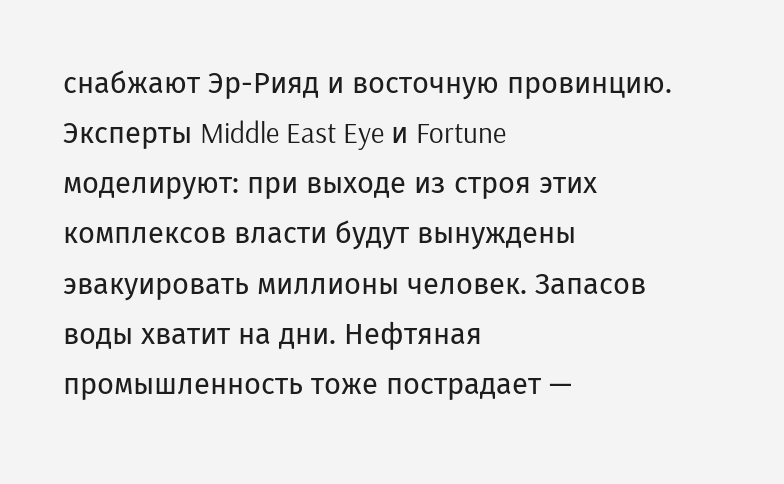снабжают Эр-Рияд и восточную провинцию. Эксперты Middle East Eye и Fortune моделируют: при выходе из строя этих комплексов власти будут вынуждены эвакуировать миллионы человек. Запасов воды хватит на дни. Нефтяная промышленность тоже пострадает —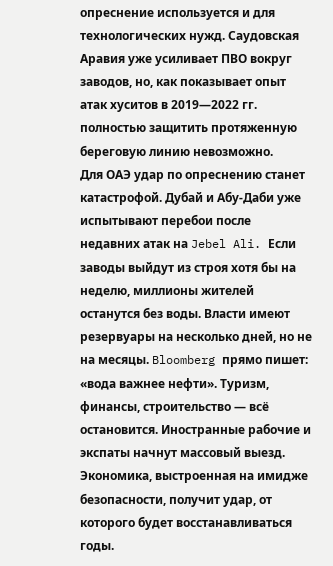опреснение используется и для технологических нужд. Саудовская Аравия уже усиливает ПВО вокруг заводов, но, как показывает опыт атак хуситов в 2019—2022 гг. полностью защитить протяженную береговую линию невозможно.
Для ОАЭ удар по опреснению станет катастрофой. Дубай и Абу-Даби уже испытывают перебои после недавних атак на Jebel Ali. Если заводы выйдут из строя хотя бы на неделю, миллионы жителей останутся без воды. Власти имеют резервуары на несколько дней, но не на месяцы. Bloomberg прямо пишет: «вода важнее нефти». Туризм, финансы, строительство — всё остановится. Иностранные рабочие и экспаты начнут массовый выезд. Экономика, выстроенная на имидже безопасности, получит удар, от которого будет восстанавливаться годы.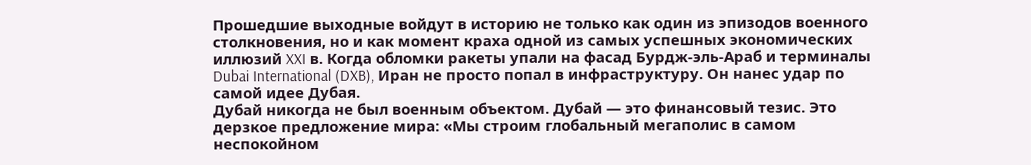Прошедшие выходные войдут в историю не только как один из эпизодов военного столкновения, но и как момент краха одной из самых успешных экономических иллюзий XXI в. Когда обломки ракеты упали на фасад Бурдж-эль-Араб и терминалы Dubai International (DXB), Иран не просто попал в инфраструктуру. Он нанес удар по самой идее Дубая.
Дубай никогда не был военным объектом. Дубай — это финансовый тезис. Это дерзкое предложение мира: «Мы строим глобальный мегаполис в самом неспокойном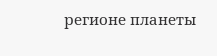регионе планеты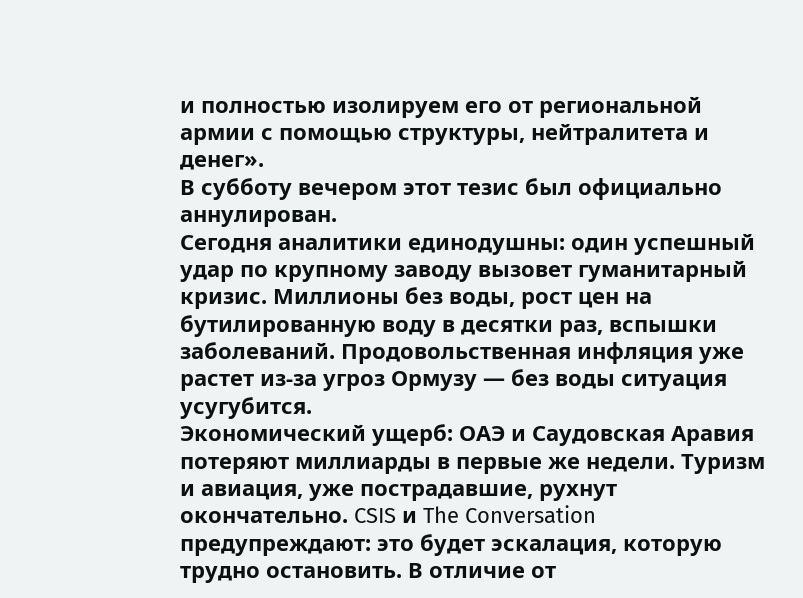и полностью изолируем его от региональной армии с помощью структуры, нейтралитета и денег».
В субботу вечером этот тезис был официально аннулирован.
Сегодня аналитики единодушны: один успешный удар по крупному заводу вызовет гуманитарный кризис. Миллионы без воды, рост цен на бутилированную воду в десятки раз, вспышки заболеваний. Продовольственная инфляция уже растет из-за угроз Ормузу — без воды ситуация усугубится.
Экономический ущерб: ОАЭ и Саудовская Аравия потеряют миллиарды в первые же недели. Туризм и авиация, уже пострадавшие, рухнут окончательно. CSIS и The Conversation предупреждают: это будет эскалация, которую трудно остановить. В отличие от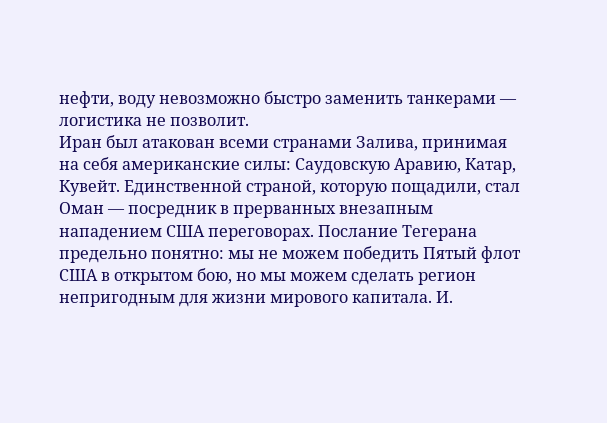нефти, воду невозможно быстро заменить танкерами — логистика не позволит.
Иран был атакован всеми странами Залива, принимая на себя американские силы: Саудовскую Аравию, Катар, Кувейт. Единственной страной, которую пощадили, стал Оман — посредник в прерванных внезапным нападением США переговорах. Послание Тегерана предельно понятно: мы не можем победить Пятый флот США в открытом бою, но мы можем сделать регион непригодным для жизни мирового капитала. И.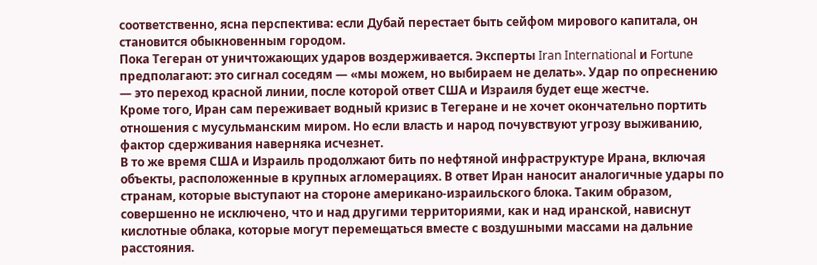соответственно, ясна перспектива: если Дубай перестает быть сейфом мирового капитала, он становится обыкновенным городом.
Пока Тегеран от уничтожающих ударов воздерживается. Эксперты Iran International и Fortune предполагают: это сигнал соседям — «мы можем, но выбираем не делать». Удар по опреснению — это переход красной линии, после которой ответ США и Израиля будет еще жестче.
Кроме того, Иран сам переживает водный кризис в Тегеране и не хочет окончательно портить отношения с мусульманским миром. Но если власть и народ почувствуют угрозу выживанию, фактор сдерживания наверняка исчезнет.
В то же время США и Израиль продолжают бить по нефтяной инфраструктуре Ирана, включая объекты, расположенные в крупных агломерациях. В ответ Иран наносит аналогичные удары по странам, которые выступают на стороне американо-израильского блока. Таким образом, совершенно не исключено, что и над другими территориями, как и над иранской, нависнут кислотные облака, которые могут перемещаться вместе с воздушными массами на дальние расстояния.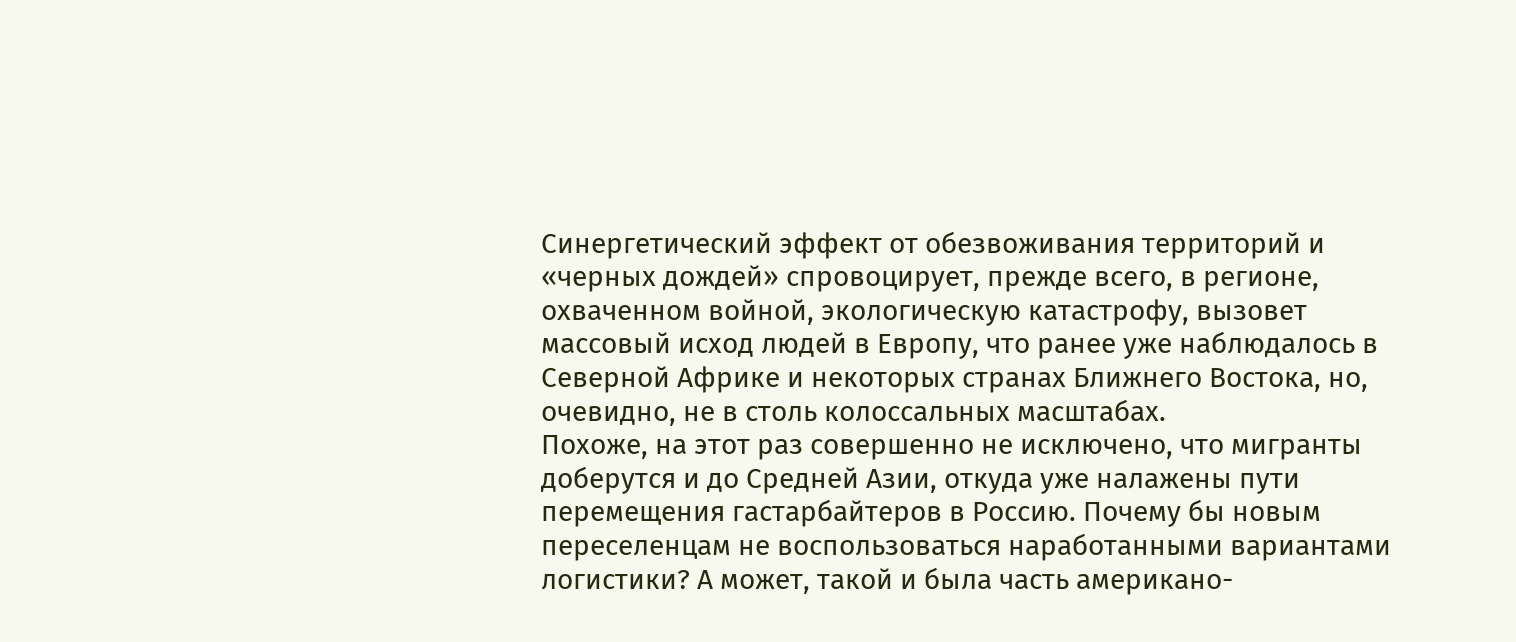Синергетический эффект от обезвоживания территорий и «черных дождей» спровоцирует, прежде всего, в регионе, охваченном войной, экологическую катастрофу, вызовет массовый исход людей в Европу, что ранее уже наблюдалось в Северной Африке и некоторых странах Ближнего Востока, но, очевидно, не в столь колоссальных масштабах.
Похоже, на этот раз совершенно не исключено, что мигранты доберутся и до Средней Азии, откуда уже налажены пути перемещения гастарбайтеров в Россию. Почему бы новым переселенцам не воспользоваться наработанными вариантами логистики? А может, такой и была часть американо-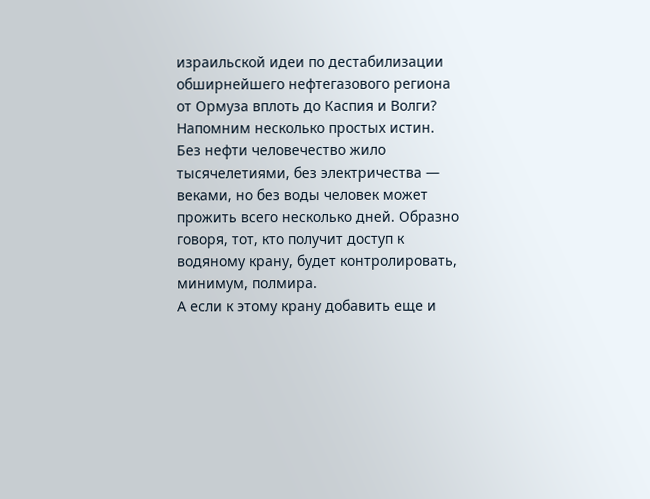израильской идеи по дестабилизации обширнейшего нефтегазового региона от Ормуза вплоть до Каспия и Волги?
Напомним несколько простых истин. Без нефти человечество жило тысячелетиями, без электричества — веками, но без воды человек может прожить всего несколько дней. Образно говоря, тот, кто получит доступ к водяному крану, будет контролировать, минимум, полмира.
А если к этому крану добавить еще и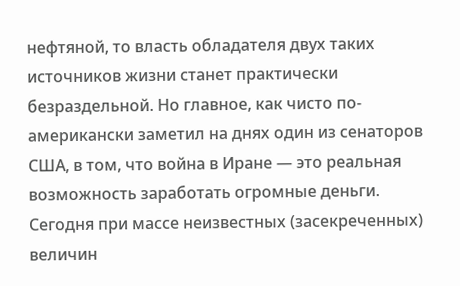нефтяной, то власть обладателя двух таких источников жизни станет практически безраздельной. Но главное, как чисто по-американски заметил на днях один из сенаторов США, в том, что война в Иране — это реальная возможность заработать огромные деньги.
Сегодня при массе неизвестных (засекреченных) величин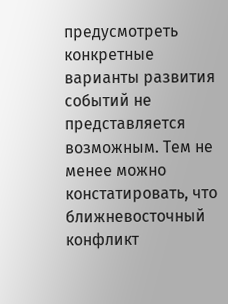предусмотреть конкретные варианты развития событий не представляется возможным. Тем не менее можно констатировать, что ближневосточный конфликт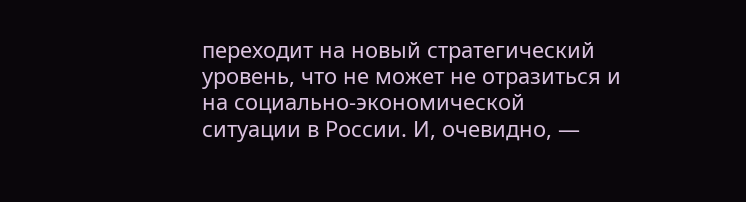переходит на новый стратегический уровень, что не может не отразиться и на социально-экономической ситуации в России. И, очевидно, —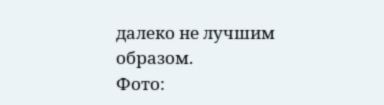далеко не лучшим образом.
Фото: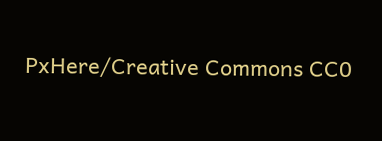PxHere/Creative Commons CC0